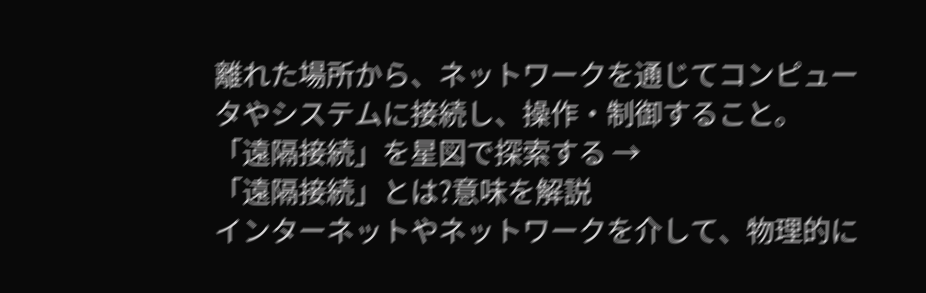離れた場所から、ネットワークを通じてコンピュータやシステムに接続し、操作・制御すること。
「遠隔接続」を星図で探索する →
「遠隔接続」とは?意味を解説
インターネットやネットワークを介して、物理的に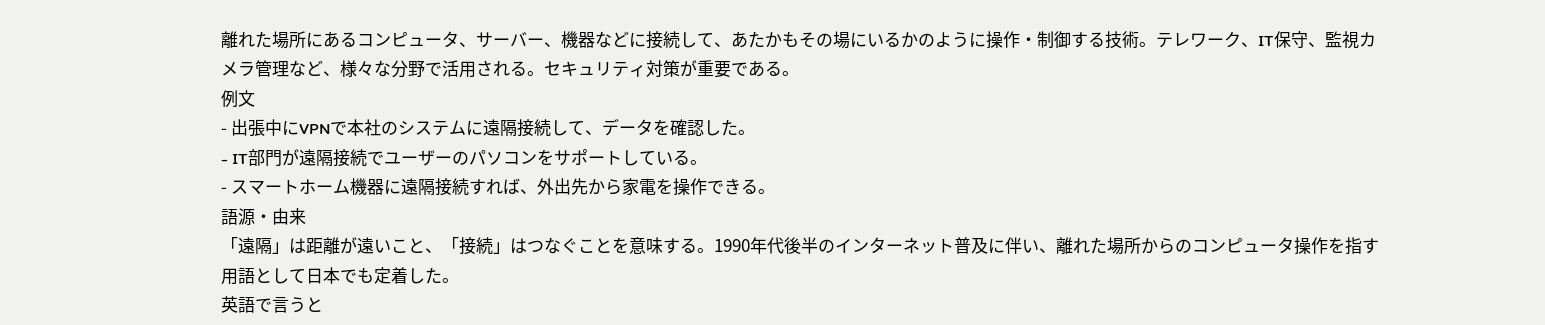離れた場所にあるコンピュータ、サーバー、機器などに接続して、あたかもその場にいるかのように操作・制御する技術。テレワーク、IT保守、監視カメラ管理など、様々な分野で活用される。セキュリティ対策が重要である。
例文
- 出張中にVPNで本社のシステムに遠隔接続して、データを確認した。
- IT部門が遠隔接続でユーザーのパソコンをサポートしている。
- スマートホーム機器に遠隔接続すれば、外出先から家電を操作できる。
語源・由来
「遠隔」は距離が遠いこと、「接続」はつなぐことを意味する。1990年代後半のインターネット普及に伴い、離れた場所からのコンピュータ操作を指す用語として日本でも定着した。
英語で言うと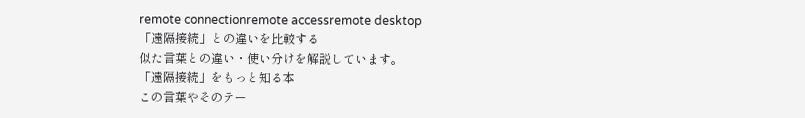remote connectionremote accessremote desktop
「遠隔接続」との違いを比較する
似た言葉との違い・使い分けを解説しています。
「遠隔接続」をもっと知る本
この言葉やそのテー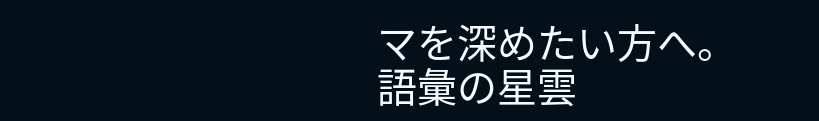マを深めたい方へ。
語彙の星雲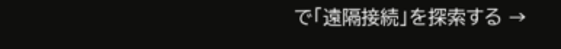で「遠隔接続」を探索する →